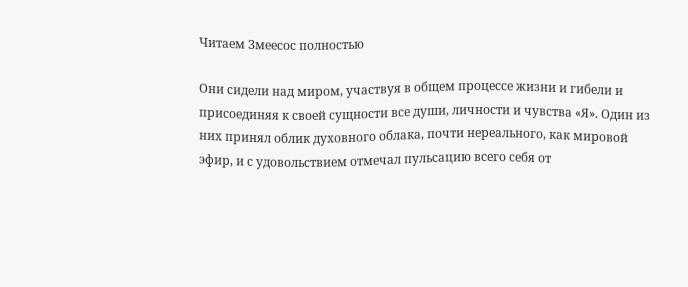Читаем Змеесос полностью

Они сидели над миром, участвуя в общем процессе жизни и гибели и присоединяя к своей сущности все души, личности и чувства «Я». Один из них принял облик духовного облака, почти нереального, как мировой эфир, и с удовольствием отмечал пульсацию всего себя от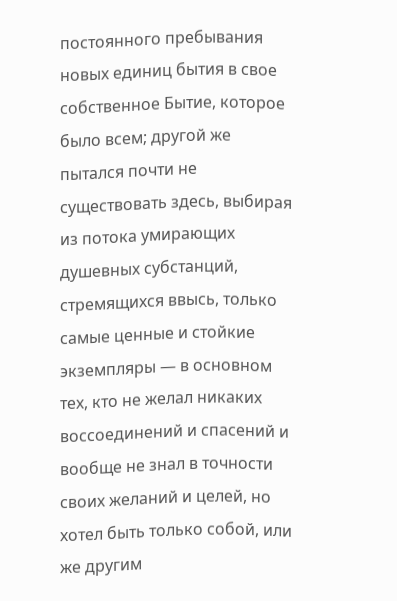постоянного пребывания новых единиц бытия в свое собственное Бытие, которое было всем; другой же пытался почти не существовать здесь, выбирая из потока умирающих душевных субстанций, стремящихся ввысь, только самые ценные и стойкие экземпляры — в основном тех, кто не желал никаких воссоединений и спасений и вообще не знал в точности своих желаний и целей, но хотел быть только собой, или же другим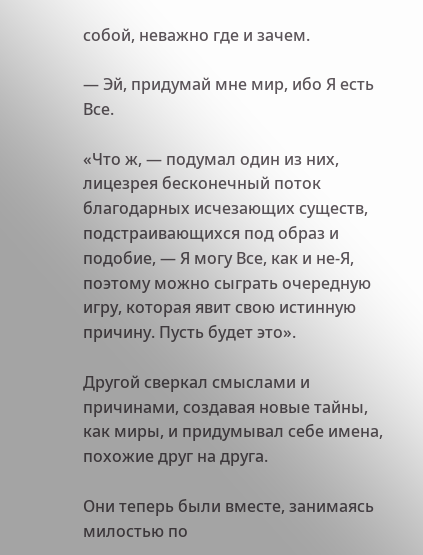собой, неважно где и зачем.

— Эй, придумай мне мир, ибо Я есть Все.

«Что ж, — подумал один из них, лицезрея бесконечный поток благодарных исчезающих существ, подстраивающихся под образ и подобие, — Я могу Все, как и не-Я, поэтому можно сыграть очередную игру, которая явит свою истинную причину. Пусть будет это».

Другой сверкал смыслами и причинами, создавая новые тайны, как миры, и придумывал себе имена, похожие друг на друга.

Они теперь были вместе, занимаясь милостью по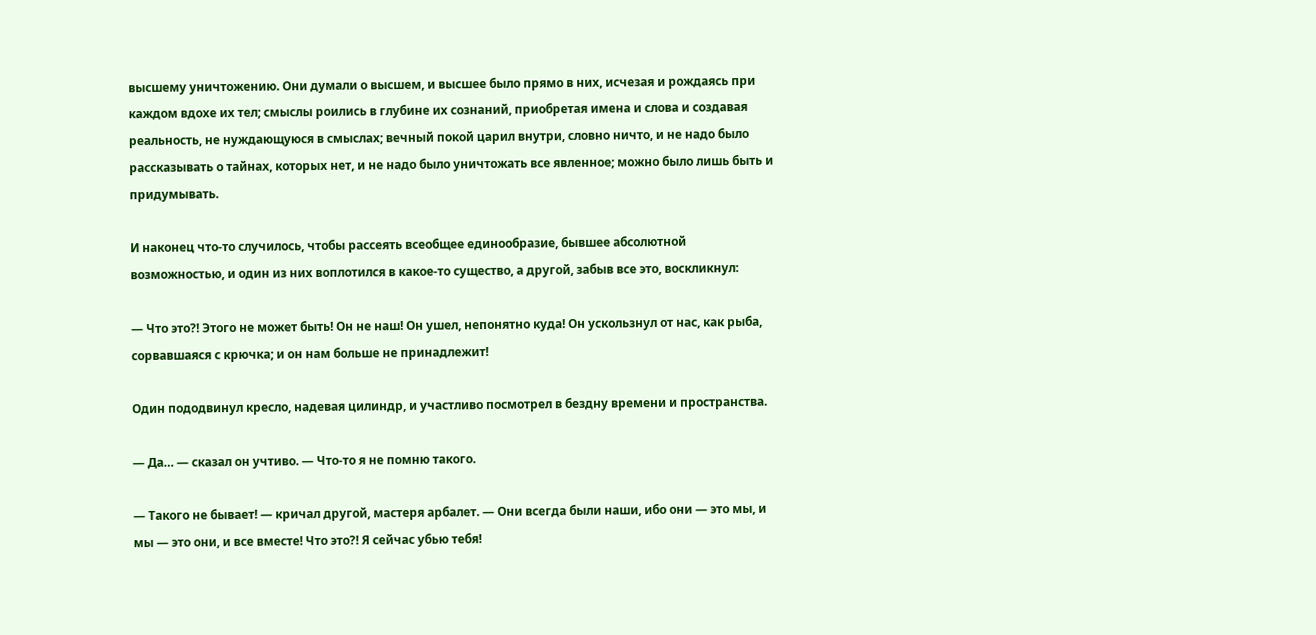высшему уничтожению. Они думали о высшем, и высшее было прямо в них, исчезая и рождаясь при каждом вдохе их тел; смыслы роились в глубине их сознаний, приобретая имена и слова и создавая реальность, не нуждающуюся в смыслах; вечный покой царил внутри, словно ничто, и не надо было рассказывать о тайнах, которых нет, и не надо было уничтожать все явленное; можно было лишь быть и придумывать.

И наконец что-то случилось, чтобы рассеять всеобщее единообразие, бывшее абсолютной возможностью, и один из них воплотился в какое-то существо, а другой, забыв все это, воскликнул:

— Что это?! Этого не может быть! Он не наш! Он ушел, непонятно куда! Он ускользнул от нас, как рыба, сорвавшаяся с крючка; и он нам больше не принадлежит!

Один пододвинул кресло, надевая цилиндр, и участливо посмотрел в бездну времени и пространства.

— Да… — сказал он учтиво. — Что-то я не помню такого.

— Такого не бывает! — кричал другой, мастеря арбалет. — Они всегда были наши, ибо они — это мы, и мы — это они, и все вместе! Что это?! Я сейчас убью тебя!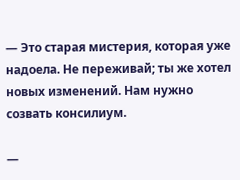— Это старая мистерия, которая уже надоела. Не переживай; ты же хотел новых изменений. Нам нужно созвать консилиум.

—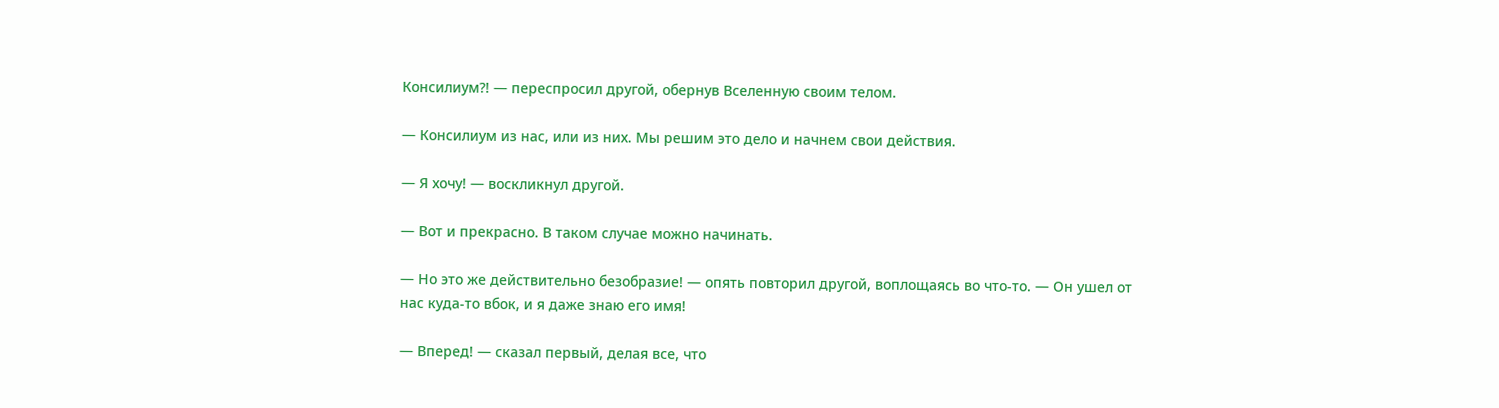Консилиум?! — переспросил другой, обернув Вселенную своим телом.

— Консилиум из нас, или из них. Мы решим это дело и начнем свои действия.

— Я хочу! — воскликнул другой.

— Вот и прекрасно. В таком случае можно начинать.

— Но это же действительно безобразие! — опять повторил другой, воплощаясь во что-то. — Он ушел от нас куда-то вбок, и я даже знаю его имя!

— Вперед! — сказал первый, делая все, что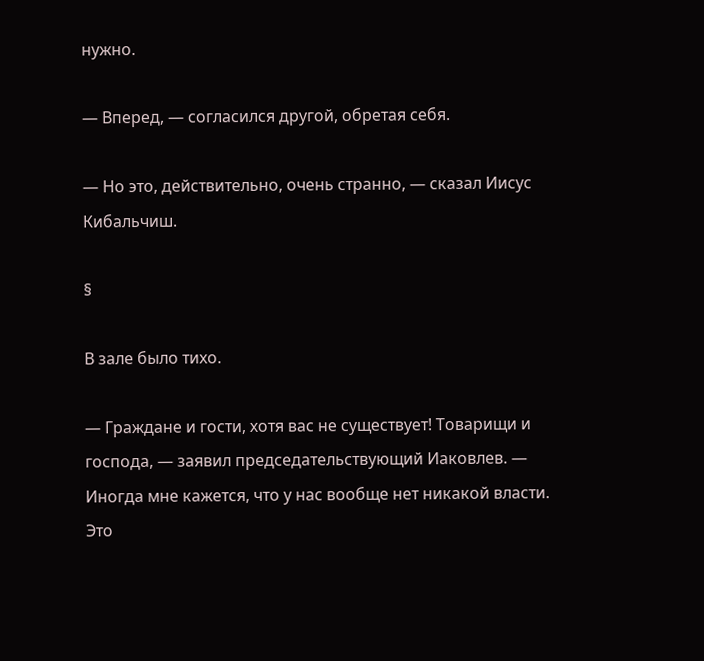нужно.

— Вперед, — согласился другой, обретая себя.

— Но это, действительно, очень странно, — сказал Иисус Кибальчиш.

§

В зале было тихо.

— Граждане и гости, хотя вас не существует! Товарищи и господа, — заявил председательствующий Иаковлев. — Иногда мне кажется, что у нас вообще нет никакой власти. Это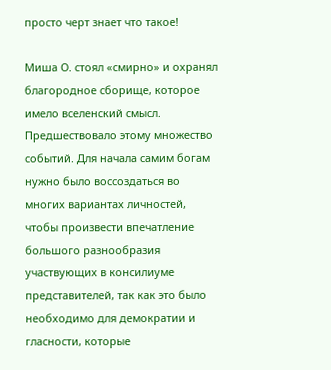просто черт знает что такое!

Миша О. стоял «смирно» и охранял благородное сборище, которое имело вселенский смысл. Предшествовало этому множество событий. Для начала самим богам нужно было воссоздаться во многих вариантах личностей, чтобы произвести впечатление большого разнообразия участвующих в консилиуме представителей, так как это было необходимо для демократии и гласности, которые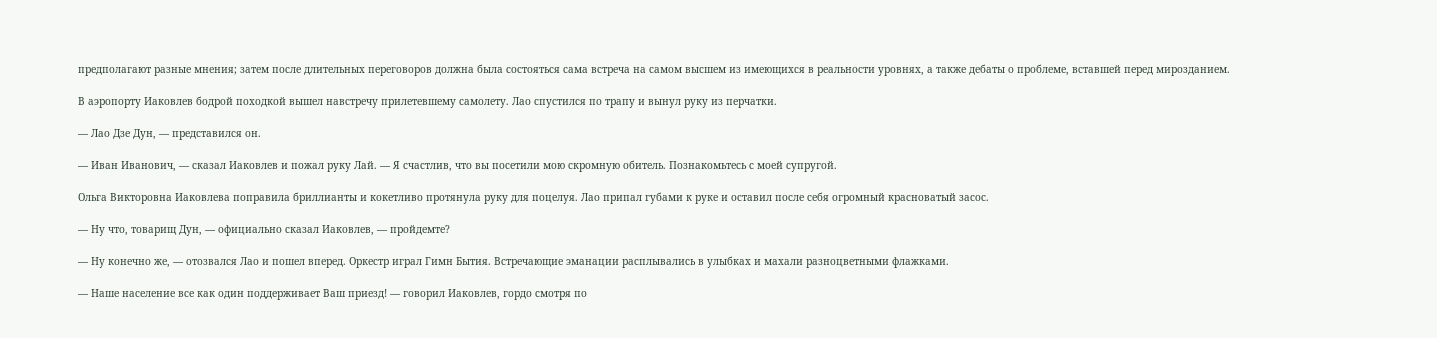предполагают разные мнения; затем после длительных переговоров должна была состояться сама встреча на самом высшем из имеющихся в реальности уровнях, а также дебаты о проблеме, вставшей перед мирозданием.

В аэропорту Иаковлев бодрой походкой вышел навстречу прилетевшему самолету. Лао спустился по трапу и вынул руку из перчатки.

— Лао Дзе Дун, — представился он.

— Иван Иванович, — сказал Иаковлев и пожал руку Лай. — Я счастлив, что вы посетили мою скромную обитель. Познакомьтесь с моей супругой.

Ольга Викторовна Иаковлева поправила бриллианты и кокетливо протянула руку для поцелуя. Лао припал губами к руке и оставил после себя огромный красноватый засос.

— Ну что, товарищ Дун, — официально сказал Иаковлев, — пройдемте?

— Ну конечно же, — отозвался Лао и пошел вперед. Оркестр играл Гимн Бытия. Встречающие эманации расплывались в улыбках и махали разноцветными флажками.

— Наше население все как один поддерживает Ваш приезд! — говорил Иаковлев, гордо смотря по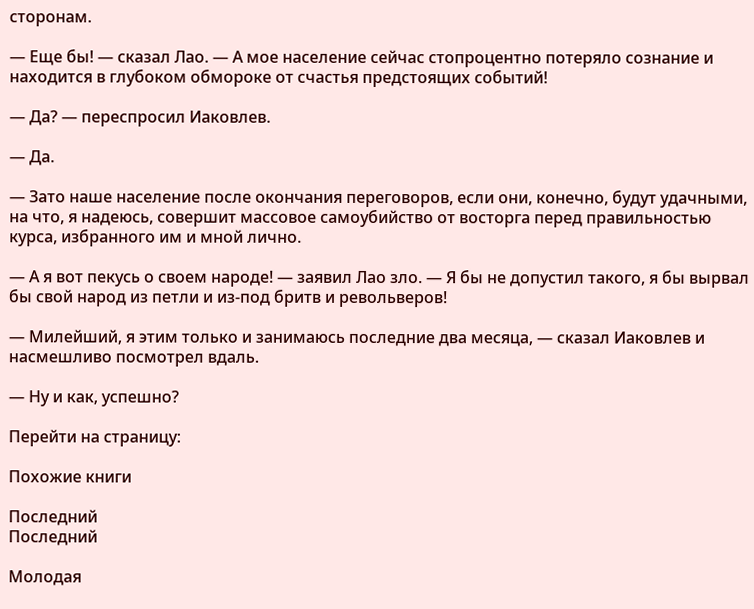сторонам.

— Еще бы! — сказал Лао. — А мое население сейчас стопроцентно потеряло сознание и находится в глубоком обмороке от счастья предстоящих событий!

— Да? — переспросил Иаковлев.

— Да.

— Зато наше население после окончания переговоров, если они, конечно, будут удачными, на что, я надеюсь, совершит массовое самоубийство от восторга перед правильностью курса, избранного им и мной лично.

— А я вот пекусь о своем народе! — заявил Лао зло. — Я бы не допустил такого, я бы вырвал бы свой народ из петли и из-под бритв и револьверов!

— Милейший, я этим только и занимаюсь последние два месяца, — сказал Иаковлев и насмешливо посмотрел вдаль.

— Ну и как, успешно?

Перейти на страницу:

Похожие книги

Последний
Последний

Молодая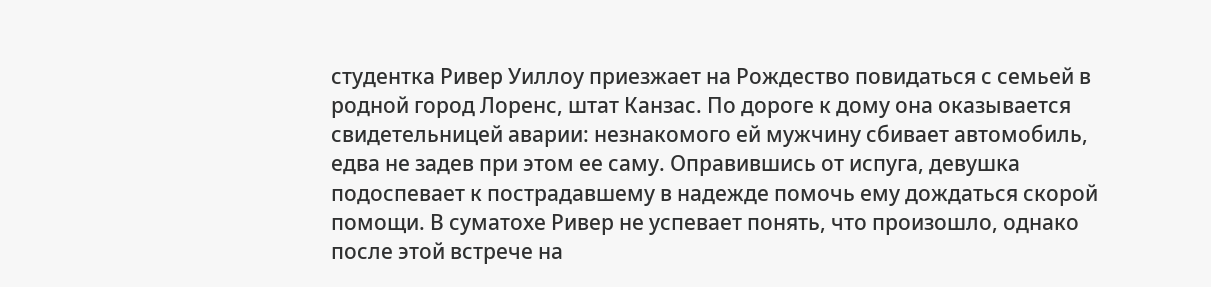студентка Ривер Уиллоу приезжает на Рождество повидаться с семьей в родной город Лоренс, штат Канзас. По дороге к дому она оказывается свидетельницей аварии: незнакомого ей мужчину сбивает автомобиль, едва не задев при этом ее саму. Оправившись от испуга, девушка подоспевает к пострадавшему в надежде помочь ему дождаться скорой помощи. В суматохе Ривер не успевает понять, что произошло, однако после этой встрече на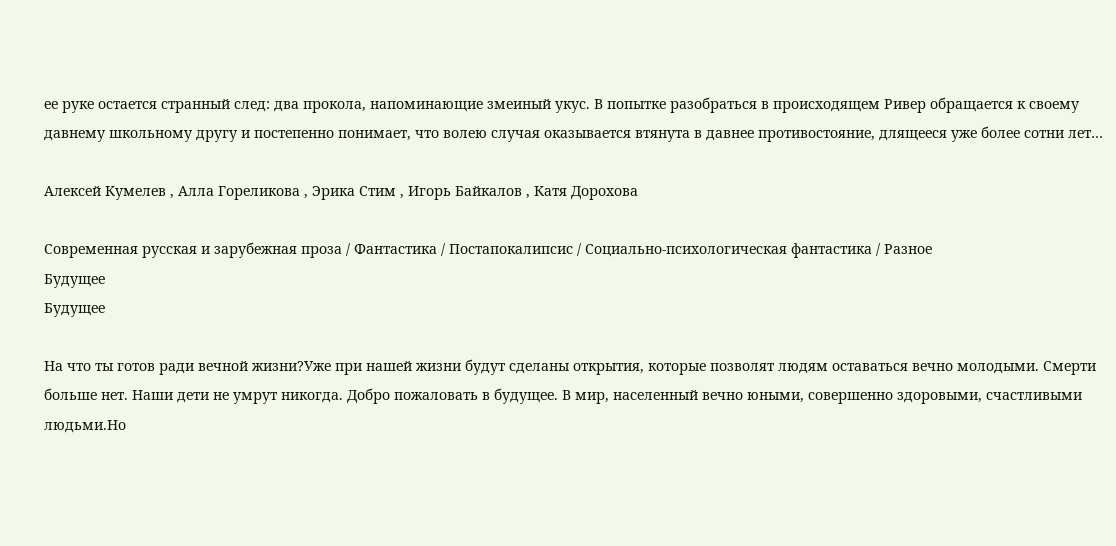ее руке остается странный след: два прокола, напоминающие змеиный укус. В попытке разобраться в происходящем Ривер обращается к своему давнему школьному другу и постепенно понимает, что волею случая оказывается втянута в давнее противостояние, длящееся уже более сотни лет…

Алексей Кумелев , Алла Гореликова , Эрика Стим , Игорь Байкалов , Катя Дорохова

Современная русская и зарубежная проза / Фантастика / Постапокалипсис / Социально-психологическая фантастика / Разное
Будущее
Будущее

На что ты готов ради вечной жизни?Уже при нашей жизни будут сделаны открытия, которые позволят людям оставаться вечно молодыми. Смерти больше нет. Наши дети не умрут никогда. Добро пожаловать в будущее. В мир, населенный вечно юными, совершенно здоровыми, счастливыми людьми.Но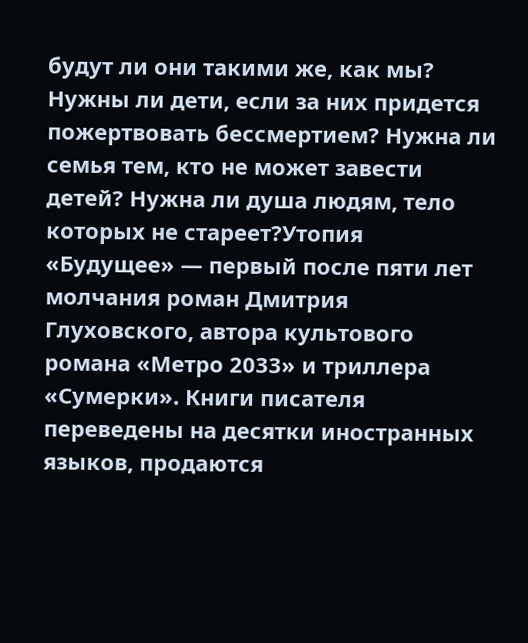будут ли они такими же, как мы? Нужны ли дети, если за них придется пожертвовать бессмертием? Нужна ли семья тем, кто не может завести детей? Нужна ли душа людям, тело которых не стареет?Утопия «Будущее» — первый после пяти лет молчания роман Дмитрия Глуховского, автора культового романа «Метро 2033» и триллера «Сумерки». Книги писателя переведены на десятки иностранных языков, продаются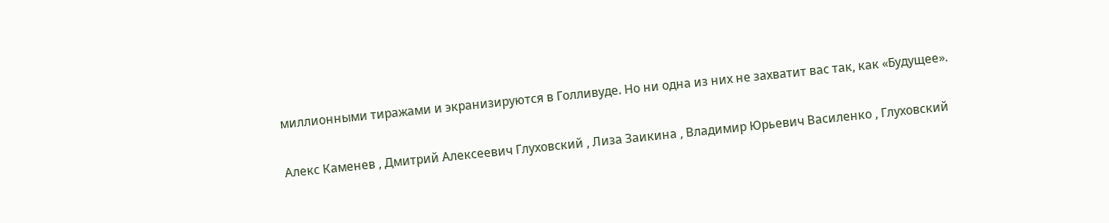миллионными тиражами и экранизируются в Голливуде. Но ни одна из них не захватит вас так, как «Будущее».

Алекс Каменев , Дмитрий Алексеевич Глуховский , Лиза Заикина , Владимир Юрьевич Василенко , Глуховский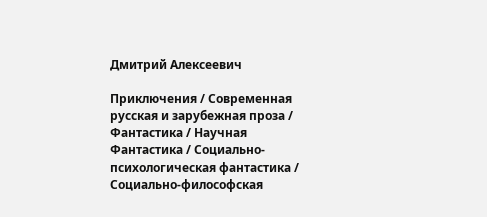Дмитрий Алексеевич

Приключения / Современная русская и зарубежная проза / Фантастика / Научная Фантастика / Социально-психологическая фантастика / Социально-философская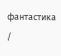фантастика /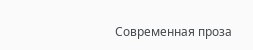Современная проза